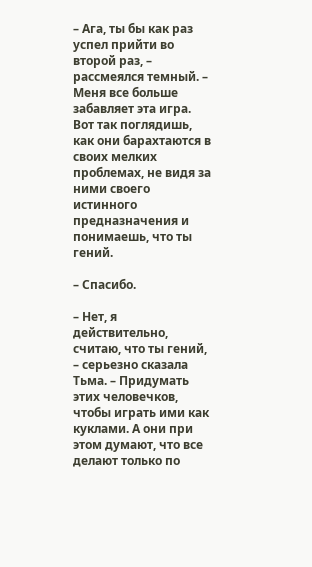– Ага, ты бы как раз успел прийти во второй раз, – рассмеялся темный. – Меня все больше забавляет эта игра. Вот так поглядишь, как они барахтаются в своих мелких проблемах, не видя за ними своего истинного предназначения и понимаешь, что ты гений.

– Спасибо.

– Нет, я действительно, считаю, что ты гений, – серьезно сказала Тьма. – Придумать этих человечков, чтобы играть ими как куклами. А они при этом думают, что все делают только по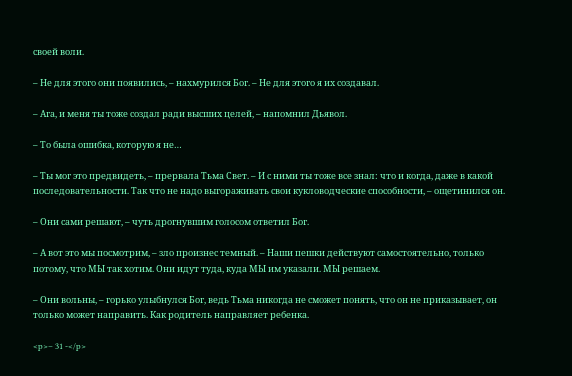своей воли.

– Не для этого они появились, – нахмурился Бог. – Не для этого я их создавал.

– Ага, и меня ты тоже создал ради высших целей, – напомнил Дьявол.

– То была ошибка, которую я не…

– Ты мог это предвидеть, – прервала Тьма Свет. – И с ними ты тоже все знал: что и когда, даже в какой последовательности. Так что не надо выгораживать свои кукловодческие способности, – ощетинился он.

– Они сами решают, – чуть дрогнувшим голосом ответил Бог.

– А вот это мы посмотрим, – зло произнес темный. – Наши пешки действуют самостоятельно, только потому, что МЫ так хотим. Они идут туда, куда МЫ им указали. МЫ решаем.

– Они вольны, – горько улыбнулся Бог, ведь Тьма никогда не сможет понять, что он не приказывает, он только может направить. Как родитель направляет ребенка.

<p>– 31 -</p>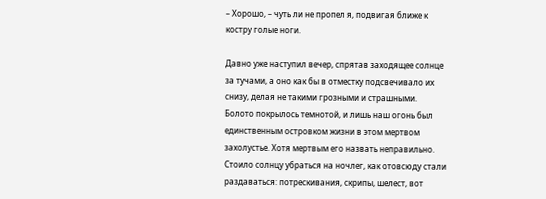– Хорошо, – чуть ли не пропел я, подвигая ближе к костру голые ноги.

Давно уже наступил вечер, спрятав заходящее солнце за тучами, а оно как бы в отместку подсвечивало их снизу, делая не такими грозными и страшными. Болото покрылось темнотой, и лишь наш огонь был единственным островком жизни в этом мертвом захолустье. Хотя мертвым его назвать неправильно. Стоило солнцу убраться на ночлег, как отовсюду стали раздаваться: потрескивания, скрипы, шелест, вот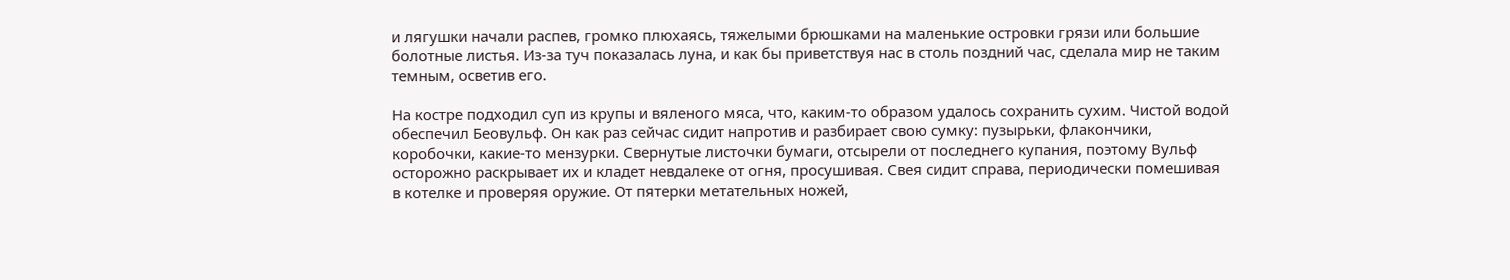и лягушки начали распев, громко плюхаясь, тяжелыми брюшками на маленькие островки грязи или большие болотные листья. Из-за туч показалась луна, и как бы приветствуя нас в столь поздний час, сделала мир не таким темным, осветив его.

На костре подходил суп из крупы и вяленого мяса, что, каким-то образом удалось сохранить сухим. Чистой водой обеспечил Беовульф. Он как раз сейчас сидит напротив и разбирает свою сумку: пузырьки, флакончики, коробочки, какие-то мензурки. Свернутые листочки бумаги, отсырели от последнего купания, поэтому Вульф осторожно раскрывает их и кладет невдалеке от огня, просушивая. Свея сидит справа, периодически помешивая в котелке и проверяя оружие. От пятерки метательных ножей,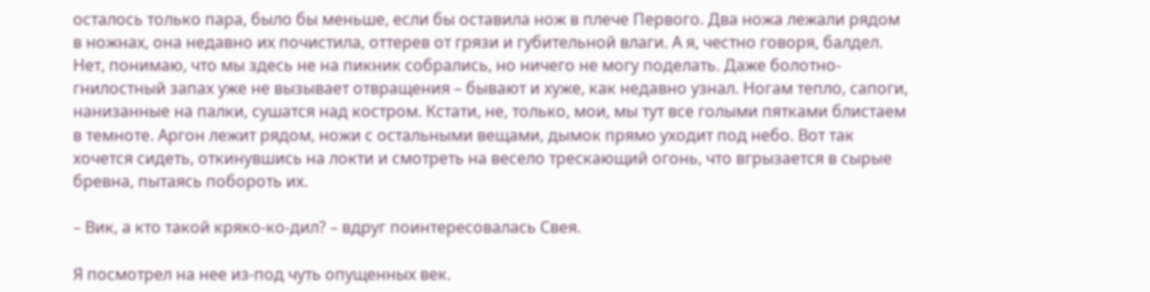осталось только пара, было бы меньше, если бы оставила нож в плече Первого. Два ножа лежали рядом в ножнах, она недавно их почистила, оттерев от грязи и губительной влаги. А я, честно говоря, балдел. Нет, понимаю, что мы здесь не на пикник собрались, но ничего не могу поделать. Даже болотно-гнилостный запах уже не вызывает отвращения – бывают и хуже, как недавно узнал. Ногам тепло, сапоги, нанизанные на палки, сушатся над костром. Кстати, не, только, мои, мы тут все голыми пятками блистаем в темноте. Аргон лежит рядом, ножи с остальными вещами, дымок прямо уходит под небо. Вот так хочется сидеть, откинувшись на локти и смотреть на весело трескающий огонь, что вгрызается в сырые бревна, пытаясь побороть их.

– Вик, а кто такой кряко-ко-дил? – вдруг поинтересовалась Свея.

Я посмотрел на нее из-под чуть опущенных век.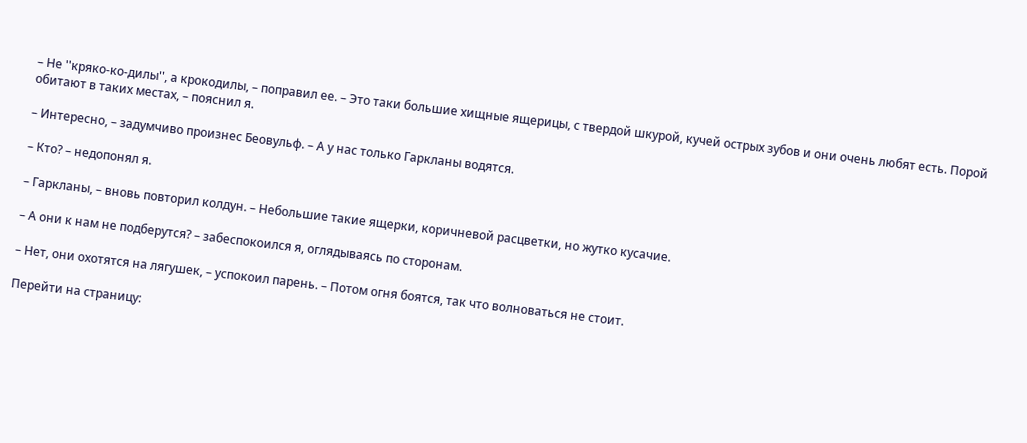– Не ''кряко-ко-дилы'', а крокодилы, – поправил ее. – Это таки большие хищные ящерицы, с твердой шкурой, кучей острых зубов и они очень любят есть. Порой обитают в таких местах, – пояснил я.

– Интересно, – задумчиво произнес Беовульф. – А у нас только Гаркланы водятся.

– Кто? – недопонял я.

– Гаркланы, – вновь повторил колдун. – Небольшие такие ящерки, коричневой расцветки, но жутко кусачие.

– А они к нам не подберутся? – забеспокоился я, оглядываясь по сторонам.

– Нет, они охотятся на лягушек, – успокоил парень. – Потом огня боятся, так что волноваться не стоит.

Перейти на страницу: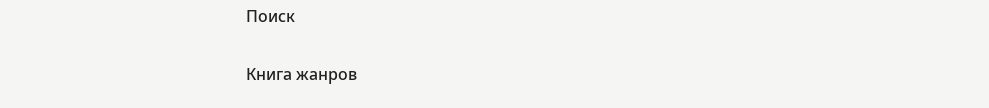Поиск

Книга жанров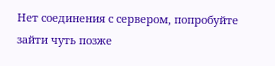Нет соединения с сервером, попробуйте зайти чуть позже